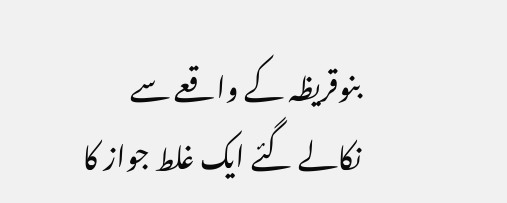بنوقریظہ کے واقعے سے نکالے گئے ایک غلط جواز کا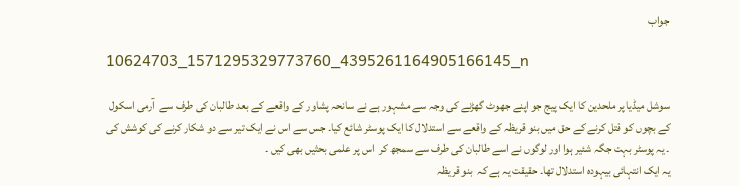جواب

10624703_1571295329773760_4395261164905166145_n

سوشل میڈیا پر ملحدین کا ایک پیج جو اپنے جھوٹ گھڑنے کی وجہ سے مشہور ہے نے سانحہ پشاور کے واقعے کے بعد طالبان کی طرف سے  آرمی اسکول کے بچوں کو قتل کرنے کے حق میں بنو قریظہ کے واقعے سے استدلال کا ایک پوسٹر شائع کیا۔ جس سے اس نے ایک تیر سے دو شکار کرنے کی کوشش کی ۔ یہ پوسٹر بہت جگہ شئیر ہوا اور لوگوں نے اسے طالبان کی طرف سے سمجھ کر  اس پر علمی بحثیں بھی کیں ۔
یہ ایک انتہائی بیہودہ استدلال تھا۔ حقیقت یہ ہے کہ  بنو قریظہ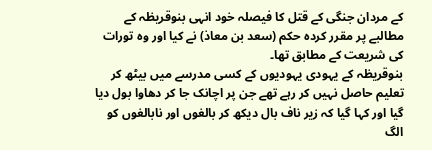کے مردان جنگی کے قتل کا فیصلہ خود انہی بنوقریظہ کے مطالبے پر مقرر کردہ حکم (سعد بن معاذ) نے کیا اور وہ تورات کی شریعت کے مطابق تھا۔
بنوقریظہ کے یہودی یہودیوں کے کسی مدرسے میں بیٹھ کر تعلیم حاصل نہیں کر رہے تھے جن پر اچانک جا کر دھاوا بول دیا گیا اور کہا گیا کہ زیر ناف بال دیکھ کر بالغوں اور نابالغوں کو الگ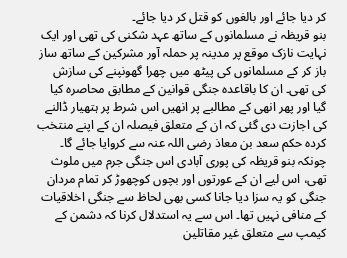کر دیا جائے اور بالغوں کو قتل کر دیا جائے۔
بنو قریظہ نے مسلمانوں کے ساتھ عہد شکنی کی تھی اور ایک نہایت نازک موقع پر مدینہ پر حملہ آور مشرکین کے ساتھ ساز باز کر کے مسلمانوں کی پیٹھ میں چھرا گھونپنے کی سازش کی تھی۔ ان کا باقاعدہ جنگی قوانین کے مطابق محاصرہ کیا گیا اور پھر انھی کے مطالبے پر انھیں اس شرط پر ہتھیار ڈالنے کی اجازت دی گئی کہ ان کے متعلق فیصلہ ان کے اپنے منتخب کردہ حکم سعد بن معاذ رضی اللہ عنہ سے کروایا جائے گا۔
چونکہ بنو قریظہ کی پوری آبادی اس جنگی جرم میں ملوث تھی، اس لیے ان کے عورتوں اور بچوں کوچھوڑ کر تمام مردان جنگی کو یہ سزا دیا جانا کسی بھی لحاظ سے جنگی اخلاقیات کے منافی نہیں تھا۔ اس سے یہ استدلال کرنا کہ دشمن کے کیمپ سے متعلق غیر مقاتلین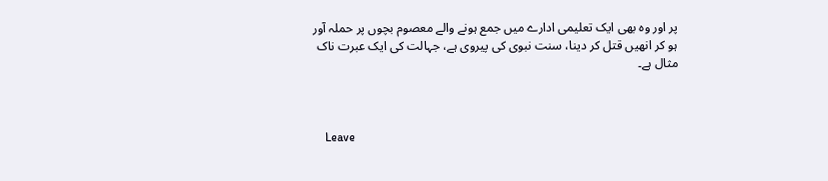پر اور وہ بھی ایک تعلیمی ادارے میں جمع ہونے والے معصوم بچوں پر حملہ آور ہو کر انھیں قتل کر دینا، سنت نبوی کی پیروی ہے، جہالت کی ایک عبرت ناک مثال ہے۔



    Leave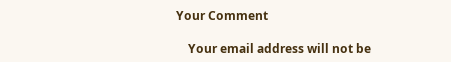Your Comment

    Your email address will not be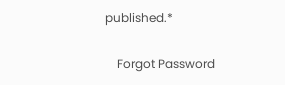published.*

    Forgot Password